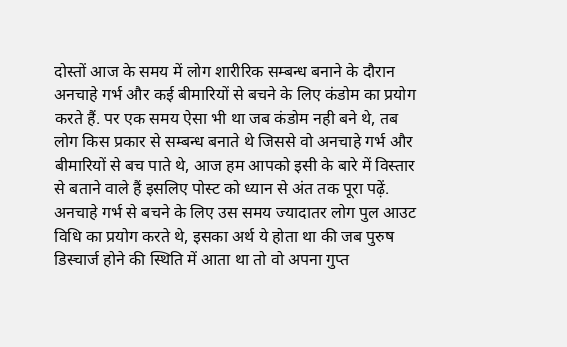दोस्तों आज के समय में लोग शारीरिक सम्बन्ध बनाने के दौरान अनचाहे गर्भ और कई बीमारियों से बचने के लिए कंडोम का प्रयोग करते हैं. पर एक समय ऐसा भी था जब कंडोम नही बने थे, तब लोग किस प्रकार से सम्बन्ध बनाते थे जिससे वो अनचाहे गर्भ और बीमारियों से बच पाते थे, आज हम आपको इसी के बारे में विस्तार से बताने वाले हैं इसलिए पोस्ट को ध्यान से अंत तक पूरा पढ़ें.
अनचाहे गर्भ से बचने के लिए उस समय ज्यादातर लोग पुल आउट विधि का प्रयोग करते थे, इसका अर्थ ये होता था की जब पुरुष डिस्चार्ज होने की स्थिति में आता था तो वो अपना गुप्त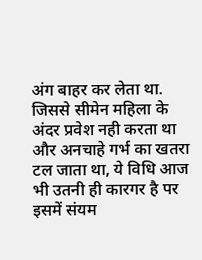अंग बाहर कर लेता था.
जिससे सीमेन महिला के अंदर प्रवेश नही करता था और अनचाहे गर्भ का खतरा टल जाता था, ये विधि आज भी उतनी ही कारगर है पर इसमें संयम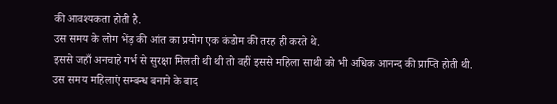की आवश्यकता होती है.
उस समय के लोग भेंड़ की आंत का प्रयोग एक कंडोम की तरह ही करते थे.
इससे जहाँ अनचाहे गर्भ से सुरक्षा मिलती थी थी तो वहीं इससे महिला साथी को भी अधिक आनन्द की प्राप्ति होती थी.
उस समय महिलाएं सम्बन्ध बनाने के बाद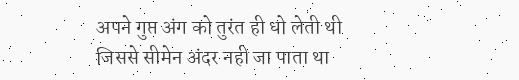अपने गुप्त अंग को तुरंत ही धो लेती थी जिससे सीमेन अंदर नही जा पाता था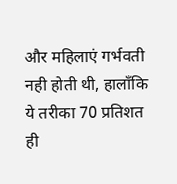और महिलाएं गर्भवती नही होती थी, हालाँकि ये तरीका 70 प्रतिशत ही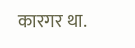कारगर था.